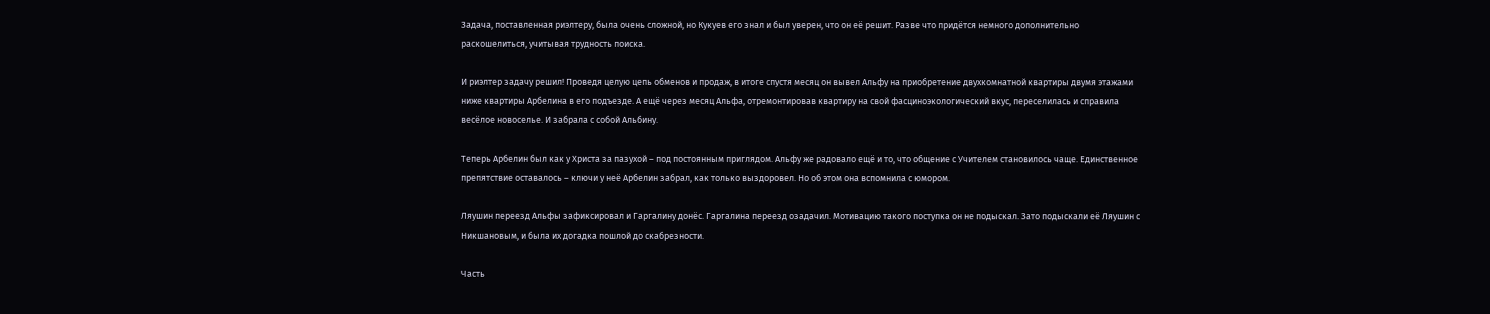Задача, поставленная риэлтеру, была очень сложной, но Кукуев его знал и был уверен, что он её решит. Разве что придётся немного дополнительно раскошелиться, учитывая трудность поиска.

И риэлтер задачу решил! Проведя целую цепь обменов и продаж, в итоге спустя месяц он вывел Альфу на приобретение двухкомнатной квартиры двумя этажами ниже квартиры Арбелина в его подъезде. А ещё через месяц Альфа, отремонтировав квартиру на свой фасциноэкологический вкус, переселилась и справила весёлое новоселье. И забрала с собой Альбину.

Теперь Арбелин был как у Христа за пазухой – под постоянным приглядом. Альфу же радовало ещё и то, что общение с Учителем становилось чаще. Единственное препятствие оставалось – ключи у неё Арбелин забрал, как только выздоровел. Но об этом она вспомнила с юмором.

Ляушин переезд Альфы зафиксировал и Гаргалину донёс. Гаргалина переезд озадачил. Мотивацию такого поступка он не подыскал. Зато подыскали её Ляушин с Никшановым, и была их догадка пошлой до скабрезности.

Часть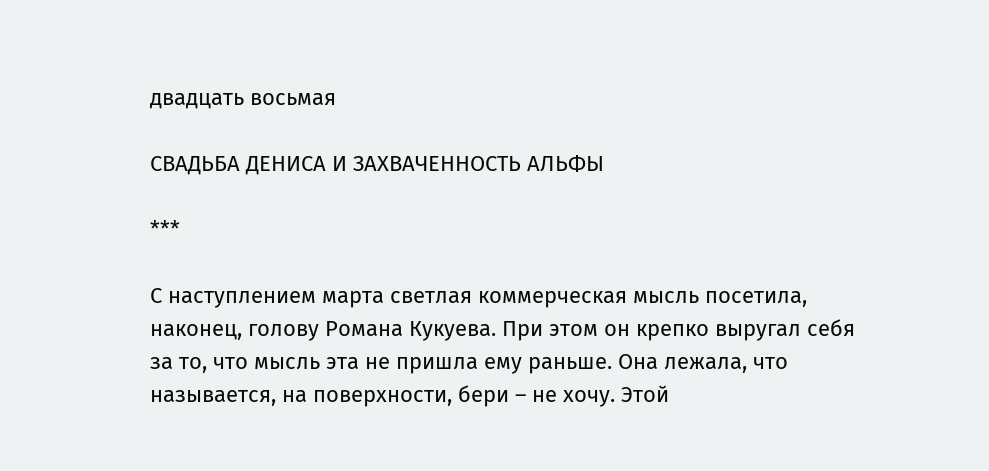двадцать восьмая

СВАДЬБА ДЕНИСА И ЗАХВАЧЕННОСТЬ АЛЬФЫ

***

С наступлением марта светлая коммерческая мысль посетила, наконец, голову Романа Кукуева. При этом он крепко выругал себя за то, что мысль эта не пришла ему раньше. Она лежала, что называется, на поверхности, бери – не хочу. Этой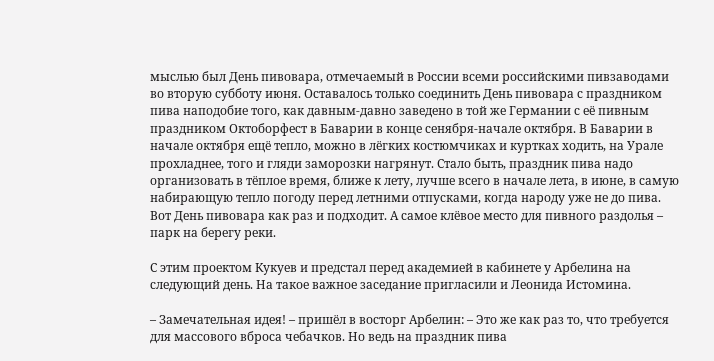мыслью был День пивовара, отмечаемый в России всеми российскими пивзаводами во вторую субботу июня. Оставалось только соединить День пивовара с праздником пива наподобие того, как давным-давно заведено в той же Германии с её пивным праздником Октоборфест в Баварии в конце сенября-начале октября. В Баварии в начале октября ещё тепло, можно в лёгких костюмчиках и куртках ходить, на Урале прохладнее, того и гляди заморозки нагрянут. Стало быть, праздник пива надо организовать в тёплое время, ближе к лету, лучше всего в начале лета, в июне, в самую набирающую тепло погоду перед летними отпусками, когда народу уже не до пива. Вот День пивовара как раз и подходит. А самое клёвое место для пивного раздолья – парк на берегу реки.

С этим проектом Кукуев и предстал перед академией в кабинете у Арбелина на следующий день. На такое важное заседание пригласили и Леонида Истомина.

– Замечательная идея! – пришёл в восторг Арбелин: – Это же как раз то, что требуется для массового вброса чебачков. Но ведь на праздник пива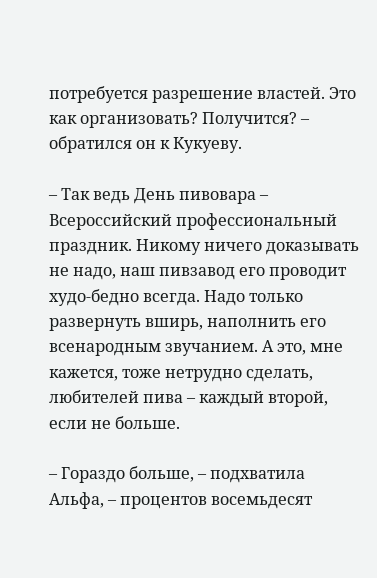потребуется разрешение властей. Это как организовать? Получится? – обратился он к Кукуеву.

– Так ведь День пивовара – Всероссийский профессиональный праздник. Никому ничего доказывать не надо, наш пивзавод его проводит худо-бедно всегда. Надо только развернуть вширь, наполнить его всенародным звучанием. А это, мне кажется, тоже нетрудно сделать, любителей пива – каждый второй, если не больше.

– Гораздо больше, – подхватила Альфа, – процентов восемьдесят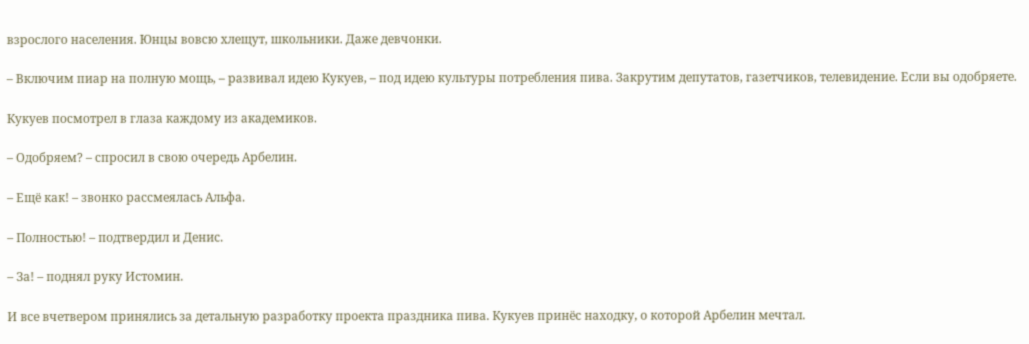взрослого населения. Юнцы вовсю хлещут, школьники. Даже девчонки.

– Включим пиар на полную мощь, – развивал идею Кукуев, – под идею культуры потребления пива. Закрутим депутатов, газетчиков, телевидение. Если вы одобряете.

Кукуев посмотрел в глаза каждому из академиков.

– Одобряем? – спросил в свою очередь Арбелин.

– Ещё как! – звонко рассмеялась Альфа.

– Полностью! – подтвердил и Денис.

– За! – поднял руку Истомин.

И все вчетвером принялись за детальную разработку проекта праздника пива. Кукуев принёс находку, о которой Арбелин мечтал.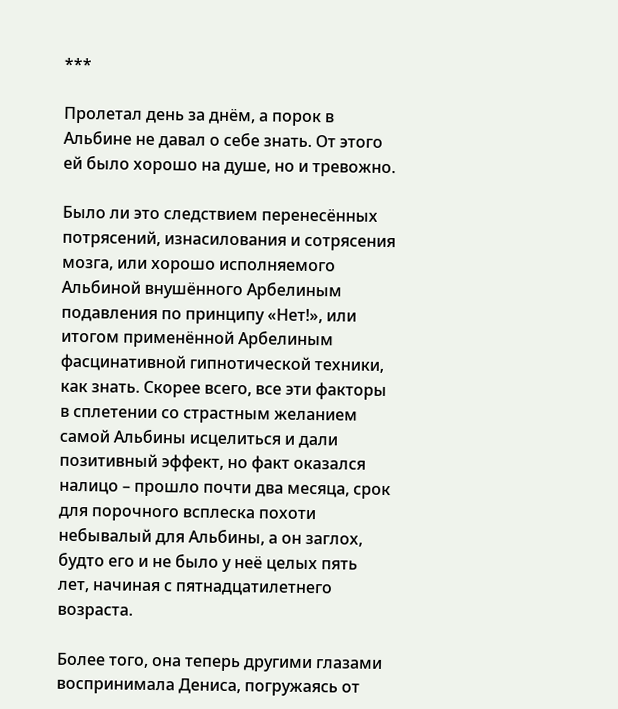***

Пролетал день за днём, а порок в Альбине не давал о себе знать. От этого ей было хорошо на душе, но и тревожно.

Было ли это следствием перенесённых потрясений, изнасилования и сотрясения мозга, или хорошо исполняемого Альбиной внушённого Арбелиным подавления по принципу «Нет!», или итогом применённой Арбелиным фасцинативной гипнотической техники, как знать. Скорее всего, все эти факторы в сплетении со страстным желанием самой Альбины исцелиться и дали позитивный эффект, но факт оказался налицо – прошло почти два месяца, срок для порочного всплеска похоти небывалый для Альбины, а он заглох, будто его и не было у неё целых пять лет, начиная с пятнадцатилетнего возраста.

Более того, она теперь другими глазами воспринимала Дениса, погружаясь от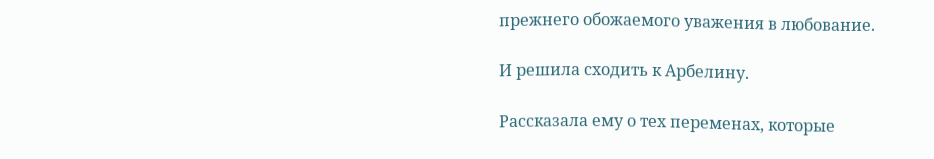прежнего обожаемого уважения в любование.

И решила сходить к Арбелину.

Рассказала ему о тех переменах, которые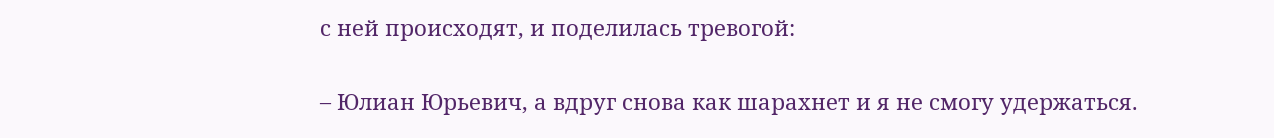с ней происходят, и поделилась тревогой:

– Юлиан Юрьевич, а вдруг снова как шарахнет и я не смогу удержаться.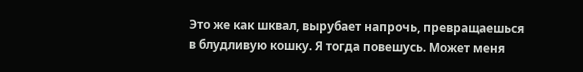Это же как шквал, вырубает напрочь, превращаешься в блудливую кошку. Я тогда повешусь. Может меня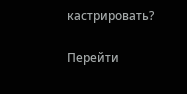кастрировать?

Перейти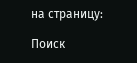на страницу:

Поиск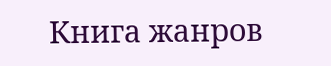Книга жанров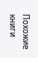Похожие книги